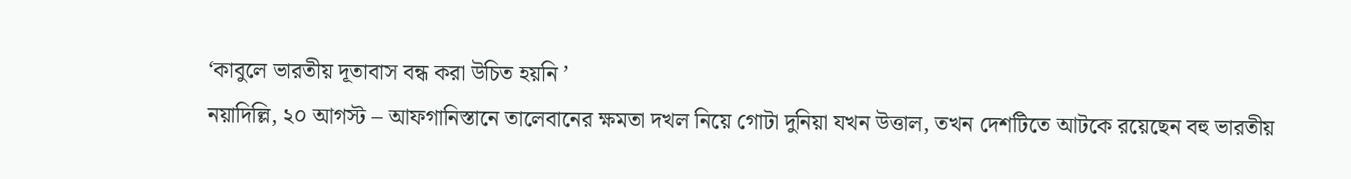‘কাবুলে ভারতীয় দূতাবাস বন্ধ করা উচিত হয়নি ’
নয়াদিল্লি, ২০ আগস্ট – আফগানিস্তানে তালেবানের ক্ষমতা দখল নিয়ে গোটা দুনিয়া যখন উত্তাল, তখন দেশটিতে আটকে রয়েছেন বহু ভারতীয়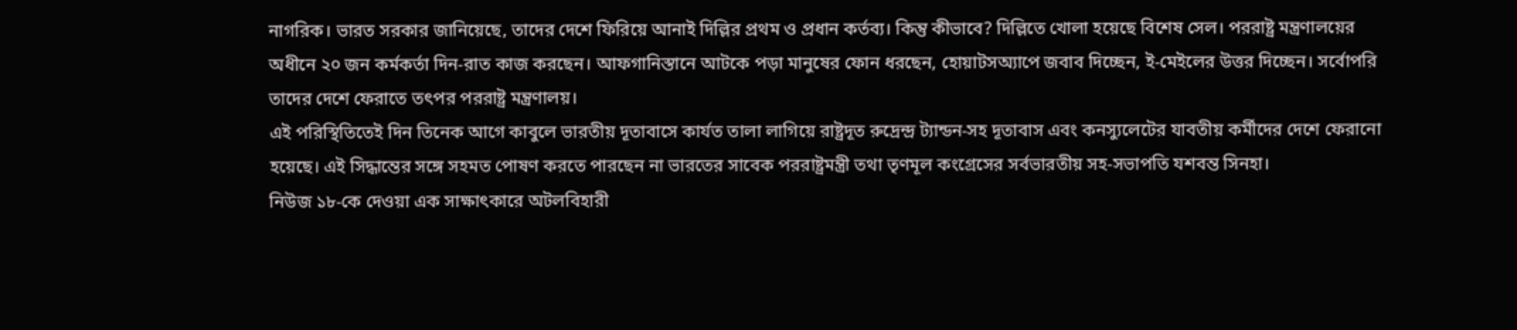নাগরিক। ভারত সরকার জানিয়েছে, তাদের দেশে ফিরিয়ে আনাই দিল্লির প্রথম ও প্রধান কর্তব্য। কিন্তু কীভাবে? দিল্লিতে খোলা হয়েছে বিশেষ সেল। পররাষ্ট্র মন্ত্রণালয়ের অধীনে ২০ জন কর্মকর্তা দিন-রাত কাজ করছেন। আফগানিস্তানে আটকে পড়া মানুষের ফোন ধরছেন, হোয়াটসঅ্যাপে জবাব দিচ্ছেন, ই-মেইলের উত্তর দিচ্ছেন। সর্বোপরি তাদের দেশে ফেরাতে তৎপর পররাষ্ট্র মন্ত্রণালয়।
এই পরিস্থিতিতেই দিন তিনেক আগে কাবুলে ভারতীয় দূতাবাসে কার্যত তালা লাগিয়ে রাষ্ট্রদূত রুদ্রেন্দ্র ট্যান্ডন-সহ দূতাবাস এবং কনস্যুলেটের যাবতীয় কর্মীদের দেশে ফেরানো হয়েছে। এই সিদ্ধান্তের সঙ্গে সহমত পোষণ করতে পারছেন না ভারতের সাবেক পররাষ্ট্রমন্ত্রী তথা তৃণমূল কংগ্রেসের সর্বভারতীয় সহ-সভাপতি যশবন্ত সিনহা।
নিউজ ১৮-কে দেওয়া এক সাক্ষাৎকারে অটলবিহারী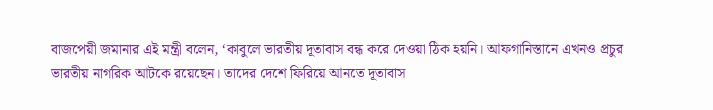বাজপেয়ী জমানার এই মন্ত্রী বলেন, ‘কাবুলে ভারতীয় দূতাবাস বন্ধ করে দেওয়া ঠিক হয়নি। আফগানিস্তানে এখনও প্রচুর ভারতীয় নাগরিক আটকে রয়েছেন। তাদের দেশে ফিরিয়ে আনতে দূতাবাস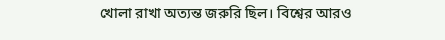খোলা রাখা অত্যন্ত জরুরি ছিল। বিশ্বের আরও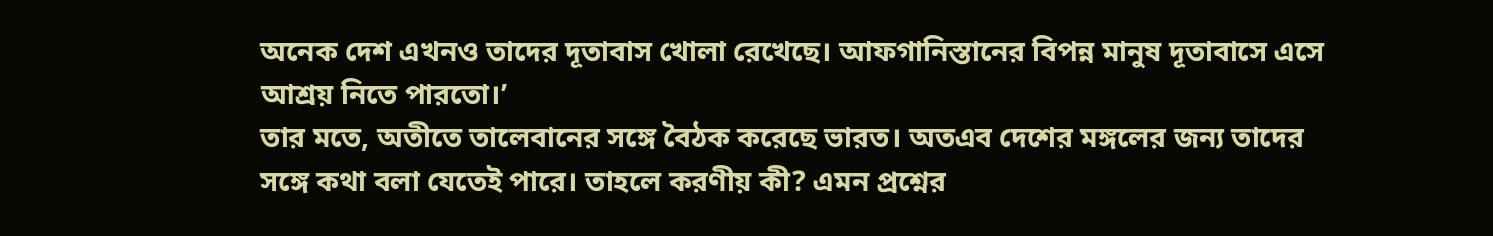অনেক দেশ এখনও তাদের দূতাবাস খোলা রেখেছে। আফগানিস্তানের বিপন্ন মানুষ দূতাবাসে এসে আশ্রয় নিতে পারতো।’
তার মতে, অতীতে তালেবানের সঙ্গে বৈঠক করেছে ভারত। অতএব দেশের মঙ্গলের জন্য তাদের সঙ্গে কথা বলা যেতেই পারে। তাহলে করণীয় কী? এমন প্রশ্নের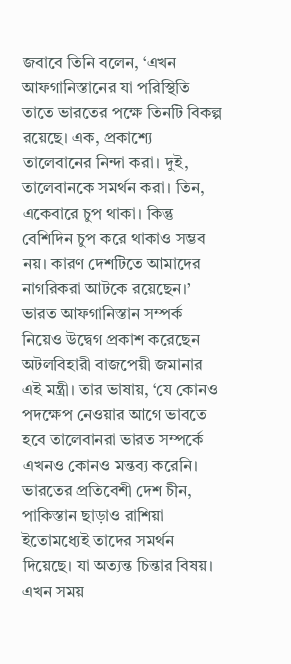জবাবে তিনি বলেন, ‘এখন আফগানিস্তানের যা পরিস্থিতি তাতে ভারতের পক্ষে তিনটি বিকল্প রয়েছে। এক, প্রকাশ্যে তালেবানের নিন্দা করা। দুই, তালেবানকে সমর্থন করা। তিন, একেবারে চুপ থাকা। কিন্তু বেশিদিন চুপ করে থাকাও সম্ভব নয়। কারণ দেশটিতে আমাদের নাগরিকরা আটকে রয়েছেন।’
ভারত আফগানিস্তান সম্পর্ক নিয়েও উদ্বেগ প্রকাশ করেছেন অটলবিহারী বাজপেয়ী জমানার এই মন্ত্রী। তার ভাষায়, ‘যে কোনও পদক্ষেপ নেওয়ার আগে ভাবতে হবে তালেবানরা ভারত সম্পর্কে এখনও কোনও মন্তব্য করেনি। ভারতের প্রতিবেশী দেশ চীন, পাকিস্তান ছাড়াও রাশিয়া ইতোমধ্যেই তাদের সমর্থন দিয়েছে। যা অত্যন্ত চিন্তার বিষয়। এখন সময়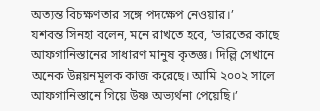অত্যন্ত বিচক্ষণতার সঙ্গে পদক্ষেপ নেওয়ার।’
যশবন্ত সিনহা বলেন, মনে রাখতে হবে, ‘ভারতের কাছে আফগানিস্তানের সাধারণ মানুষ কৃতজ্ঞ। দিল্লি সেখানে অনেক উন্নয়নমূলক কাজ করেছে। আমি ২০০২ সালে আফগানিস্তানে গিয়ে উষ্ণ অভ্যর্থনা পেয়েছি।’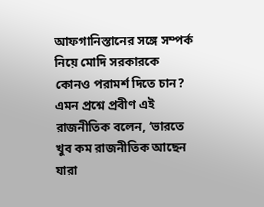আফগানিস্তানের সঙ্গে সম্পর্ক নিয়ে মোদি সরকারকে কোনও পরামর্শ দিতে চান? এমন প্রশ্নে প্রবীণ এই রাজনীতিক বলেন, ‘ভারতে খুব কম রাজনীতিক আছেন যারা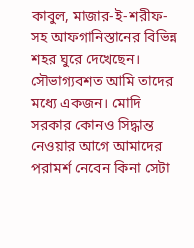কাবুল, মাজার-ই-শরীফ-সহ আফগানিস্তানের বিভিন্ন শহর ঘুরে দেখেছেন। সৌভাগ্যবশত আমি তাদের মধ্যে একজন। মোদি সরকার কোনও সিদ্ধান্ত নেওয়ার আগে আমাদের পরামর্শ নেবেন কিনা সেটা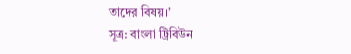তাদের বিষয়।’
সূত্র: বাংলা ট্রিবিউন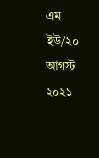এম ইউ/২০ আগস্ট ২০২১